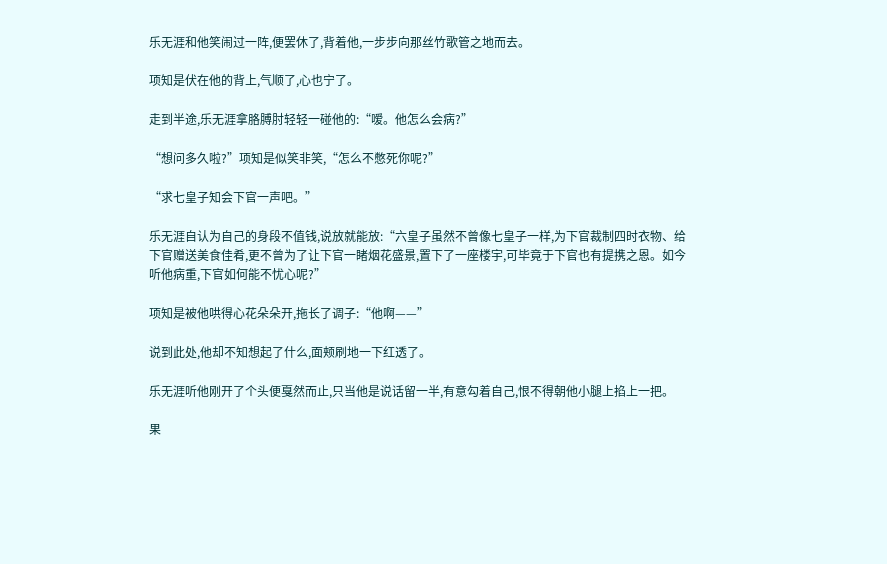乐无涯和他笑闹过一阵,便罢休了,背着他,一步步向那丝竹歌管之地而去。

项知是伏在他的背上,气顺了,心也宁了。

走到半途,乐无涯拿胳膊肘轻轻一碰他的:“嗳。他怎么会病?”

“想问多久啦?”项知是似笑非笑,“怎么不憋死你呢?”

“求七皇子知会下官一声吧。”

乐无涯自认为自己的身段不值钱,说放就能放:“六皇子虽然不曾像七皇子一样,为下官裁制四时衣物、给下官赠送美食佳肴,更不曾为了让下官一睹烟花盛景,置下了一座楼宇,可毕竟于下官也有提携之恩。如今听他病重,下官如何能不忧心呢?”

项知是被他哄得心花朵朵开,拖长了调子:“他啊——”

说到此处,他却不知想起了什么,面颊刷地一下红透了。

乐无涯听他刚开了个头便戛然而止,只当他是说话留一半,有意勾着自己,恨不得朝他小腿上掐上一把。

果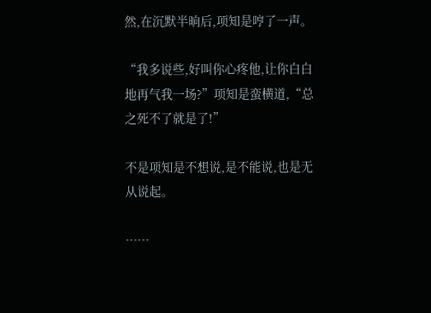然,在沉默半晌后,项知是哼了一声。

“我多说些,好叫你心疼他,让你白白地再气我一场?”项知是蛮横道,“总之死不了就是了!”

不是项知是不想说,是不能说,也是无从说起。

……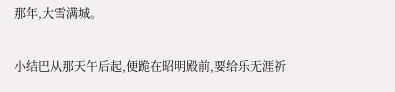那年,大雪满城。

小结巴从那天午后起,便跪在昭明殿前,要给乐无涯祈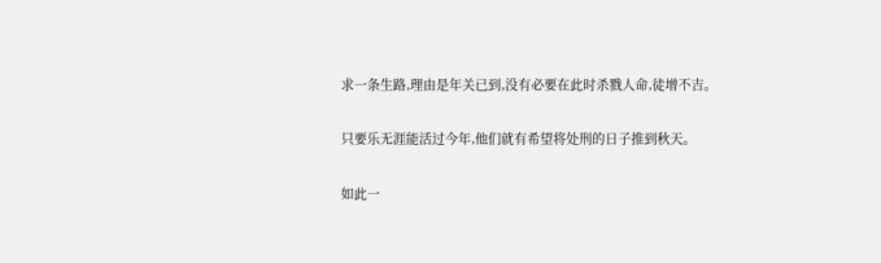求一条生路,理由是年关已到,没有必要在此时杀戮人命,徒增不吉。

只要乐无涯能活过今年,他们就有希望将处刑的日子推到秋天。

如此一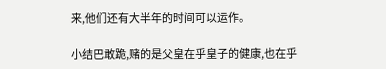来,他们还有大半年的时间可以运作。

小结巴敢跪,赌的是父皇在乎皇子的健康,也在乎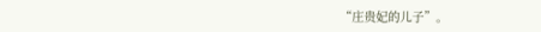“庄贵妃的儿子”。